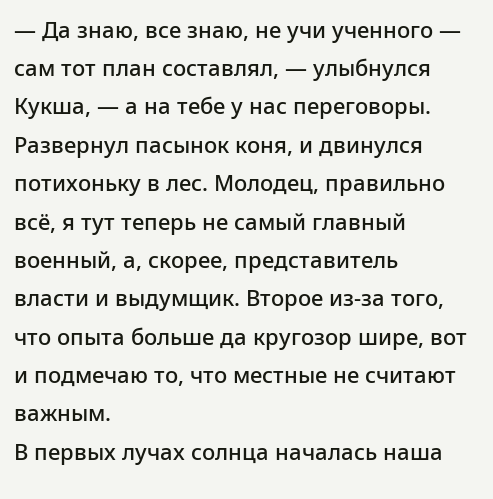— Да знаю, все знаю, не учи ученного — сам тот план составлял, — улыбнулся Кукша, — а на тебе у нас переговоры.
Развернул пасынок коня, и двинулся потихоньку в лес. Молодец, правильно всё, я тут теперь не самый главный военный, а, скорее, представитель власти и выдумщик. Второе из-за того, что опыта больше да кругозор шире, вот и подмечаю то, что местные не считают важным.
В первых лучах солнца началась наша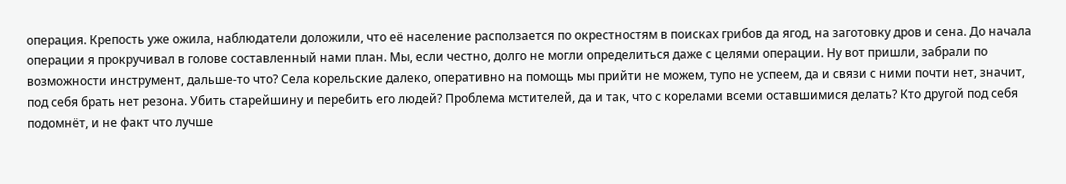операция. Крепость уже ожила, наблюдатели доложили, что её население расползается по окрестностям в поисках грибов да ягод, на заготовку дров и сена. До начала операции я прокручивал в голове составленный нами план. Мы, если честно, долго не могли определиться даже с целями операции. Ну вот пришли, забрали по возможности инструмент, дальше-то что? Села корельские далеко, оперативно на помощь мы прийти не можем, тупо не успеем, да и связи с ними почти нет, значит, под себя брать нет резона. Убить старейшину и перебить его людей? Проблема мстителей, да и так, что с корелами всеми оставшимися делать? Кто другой под себя подомнёт, и не факт что лучше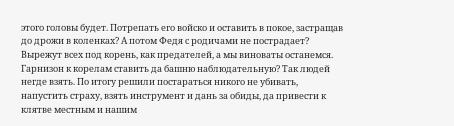этого головы будет. Потрепать его войско и оставить в покое, застращав до дрожи в коленках? А потом Федя с родичами не пострадает? Вырежут всех под корень, как предателей, а мы виноваты останемся. Гарнизон к корелам ставить да башню наблюдательную? Так людей негде взять. По итогу решили постараться никого не убивать, напустить страху, взять инструмент и дань за обиды, да привести к клятве местным и нашим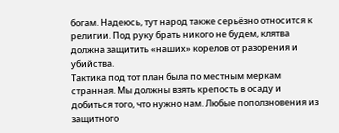богам. Надеюсь, тут народ также серьёзно относится к религии. Под руку брать никого не будем, клятва должна защитить «наших» корелов от разорения и убийства.
Тактика под тот план была по местным меркам странная. Мы должны взять крепость в осаду и добиться того, что нужно нам. Любые поползновения из защитного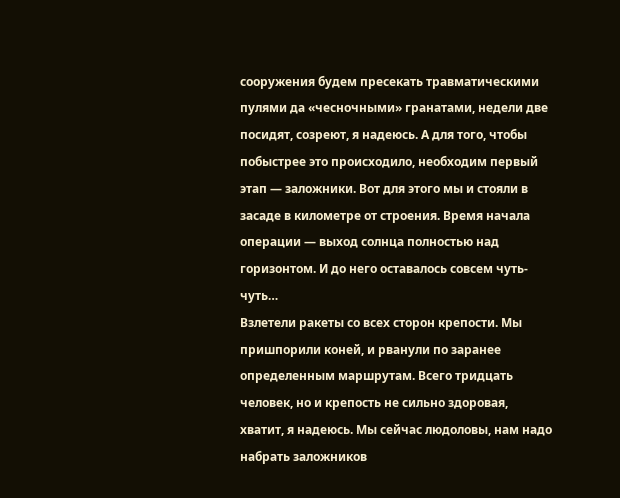сооружения будем пресекать травматическими пулями да «чесночными» гранатами, недели две посидят, созреют, я надеюсь. А для того, чтобы побыстрее это происходило, необходим первый этап — заложники. Вот для этого мы и стояли в засаде в километре от строения. Время начала операции — выход солнца полностью над горизонтом. И до него оставалось совсем чуть-чуть…
Взлетели ракеты со всех сторон крепости. Мы пришпорили коней, и рванули по заранее определенным маршрутам. Всего тридцать человек, но и крепость не сильно здоровая, хватит, я надеюсь. Мы сейчас людоловы, нам надо набрать заложников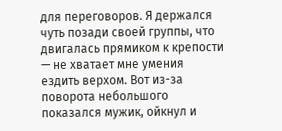для переговоров. Я держался чуть позади своей группы, что двигалась прямиком к крепости — не хватает мне умения ездить верхом. Вот из-за поворота небольшого показался мужик, ойкнул и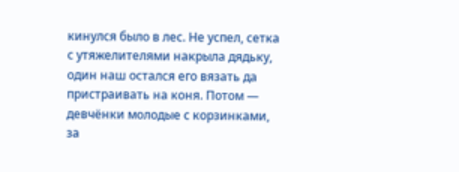кинулся было в лес. Не успел, сетка с утяжелителями накрыла дядьку, один наш остался его вязать да пристраивать на коня. Потом — девчёнки молодые с корзинками, за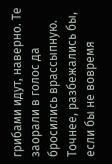грибами идут, наверно. Те заорали в голос да бросились врассыпную. Точнее, разбежались бы, если бы не вовремя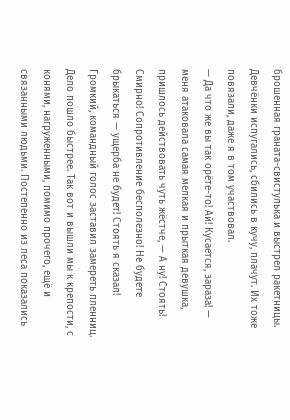брошенная граната-свистулька и выстрел ракетницы. Девчёнки испугались, сбились в кучу, плачут. Их тоже повязали, даже я в том участвовал.
— Да что же вы так орёте-то! Ай! Кусается, зараза! — меня атаковала самая мелкая и прыткая девушка, пришлось действовать чуть жёстче, — А ну! Стоять! Смирно! Сопротивление бесполезно! Не будете брыкаться — ущерба не будет! Стоять я сказал!
Громкий, командный голос заставил замереть пленниц. Дело пошло быстрее. Так вот и вышли мы к крепости, с конями, нагруженными, помимо прочего, ещё и связанными людьми. Постепенно из леса показались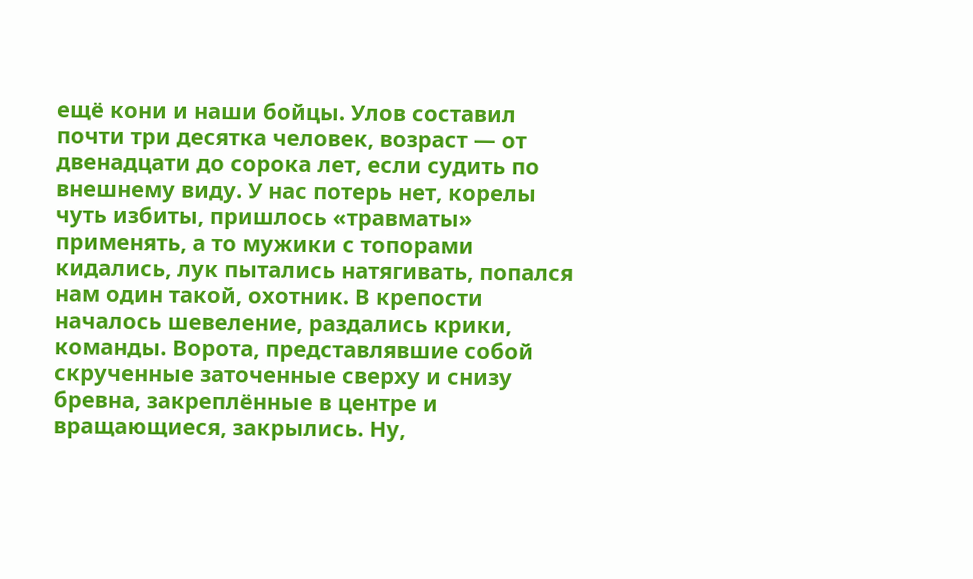ещё кони и наши бойцы. Улов составил почти три десятка человек, возраст — от двенадцати до сорока лет, если судить по внешнему виду. У нас потерь нет, корелы чуть избиты, пришлось «травматы» применять, а то мужики с топорами кидались, лук пытались натягивать, попался нам один такой, охотник. В крепости началось шевеление, раздались крики, команды. Ворота, представлявшие собой скрученные заточенные сверху и снизу бревна, закреплённые в центре и вращающиеся, закрылись. Ну,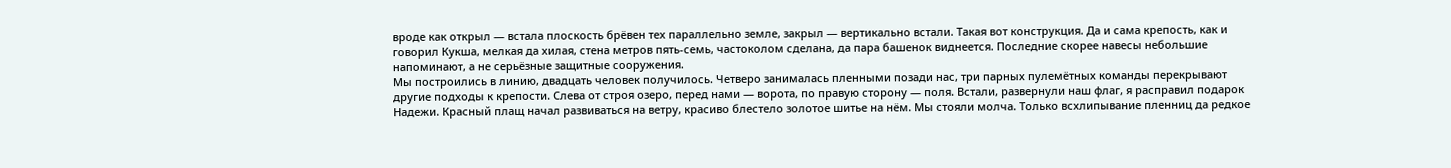вроде как открыл — встала плоскость брёвен тех параллельно земле, закрыл — вертикально встали. Такая вот конструкция. Да и сама крепость, как и говорил Кукша, мелкая да хилая, стена метров пять-семь, частоколом сделана, да пара башенок виднеется. Последние скорее навесы небольшие напоминают, а не серьёзные защитные сооружения.
Мы построились в линию, двадцать человек получилось. Четверо занималась пленными позади нас, три парных пулемётных команды перекрывают другие подходы к крепости. Слева от строя озеро, перед нами — ворота, по правую сторону — поля. Встали, развернули наш флаг, я расправил подарок Надежи. Красный плащ начал развиваться на ветру, красиво блестело золотое шитье на нём. Мы стояли молча. Только всхлипывание пленниц да редкое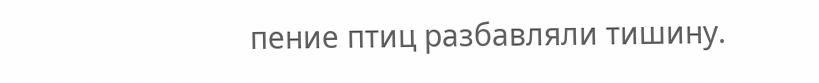пение птиц разбавляли тишину.